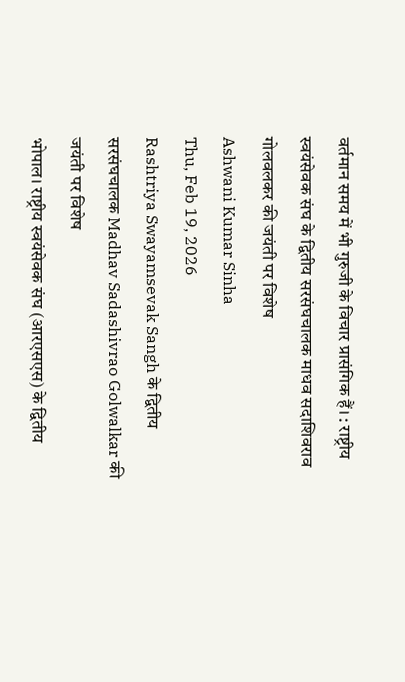वर्तमान समय में भी गुरुजी के विचार प्रासंगिक हैं। : राष्ट्रीय स्वयंसेवक संघ के द्वितीय सरसंघचालक माधव सदाशिवराव गोलवलकर की जयंती पर विशेष
Ashwani Kumar Sinha
Thu, Feb 19, 2026
Rashtriya Swayamsevak Sangh के द्वितीय सरसंघचालक Madhav Sadashivrao Golwalkar की जयंती पर विशेष
भोपाल। राष्ट्रीय स्वयंसेवक संघ (आरएसएस) के द्वितीय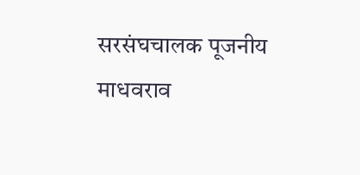सरसंघचालक पूजनीय माधवराव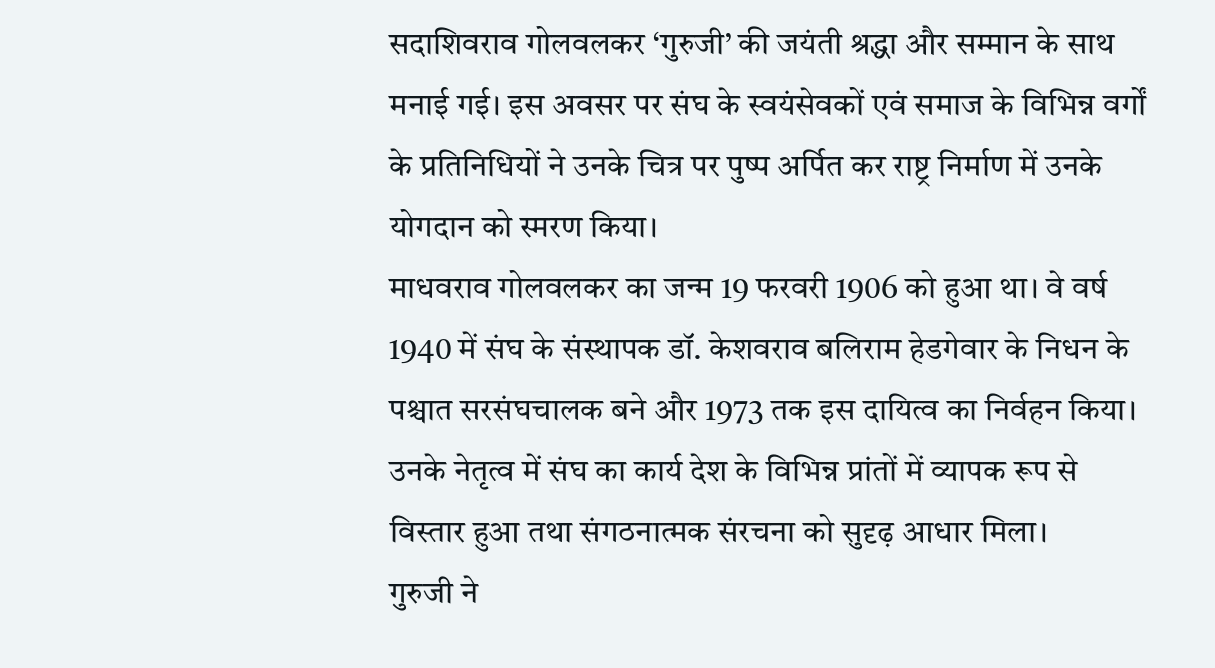सदाशिवराव गोलवलकर ‘गुरुजी’ की जयंती श्रद्धा और सम्मान के साथ मनाई गई। इस अवसर पर संघ के स्वयंसेवकों एवं समाज के विभिन्न वर्गों के प्रतिनिधियों ने उनके चित्र पर पुष्प अर्पित कर राष्ट्र निर्माण में उनके योगदान को स्मरण किया।
माधवराव गोलवलकर का जन्म 19 फरवरी 1906 को हुआ था। वे वर्ष 1940 में संघ के संस्थापक डॉ. केशवराव बलिराम हेडगेवार के निधन के पश्चात सरसंघचालक बने और 1973 तक इस दायित्व का निर्वहन किया। उनके नेतृत्व में संघ का कार्य देश के विभिन्न प्रांतों में व्यापक रूप से विस्तार हुआ तथा संगठनात्मक संरचना को सुदृढ़ आधार मिला।
गुरुजी ने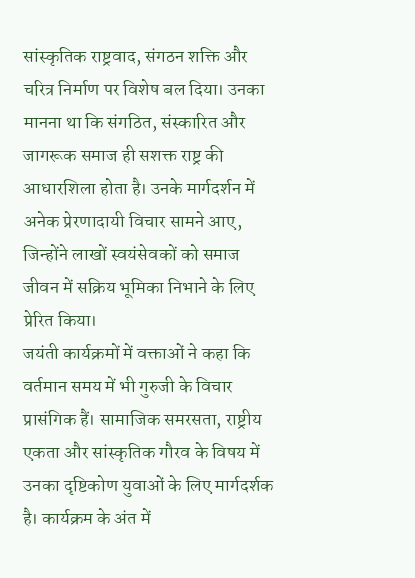सांस्कृतिक राष्ट्रवाद, संगठन शक्ति और चरित्र निर्माण पर विशेष बल दिया। उनका मानना था कि संगठित, संस्कारित और जागरूक समाज ही सशक्त राष्ट्र की आधारशिला होता है। उनके मार्गदर्शन में अनेक प्रेरणादायी विचार सामने आए, जिन्होंने लाखों स्वयंसेवकों को समाज जीवन में सक्रिय भूमिका निभाने के लिए प्रेरित किया।
जयंती कार्यक्रमों में वक्ताओं ने कहा कि वर्तमान समय में भी गुरुजी के विचार प्रासंगिक हैं। सामाजिक समरसता, राष्ट्रीय एकता और सांस्कृतिक गौरव के विषय में उनका दृष्टिकोण युवाओं के लिए मार्गदर्शक है। कार्यक्रम के अंत में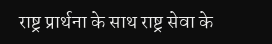राष्ट्र प्रार्थना के साथ राष्ट्र सेवा के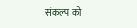संकल्प को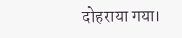दोहराया गया।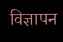विज्ञापन